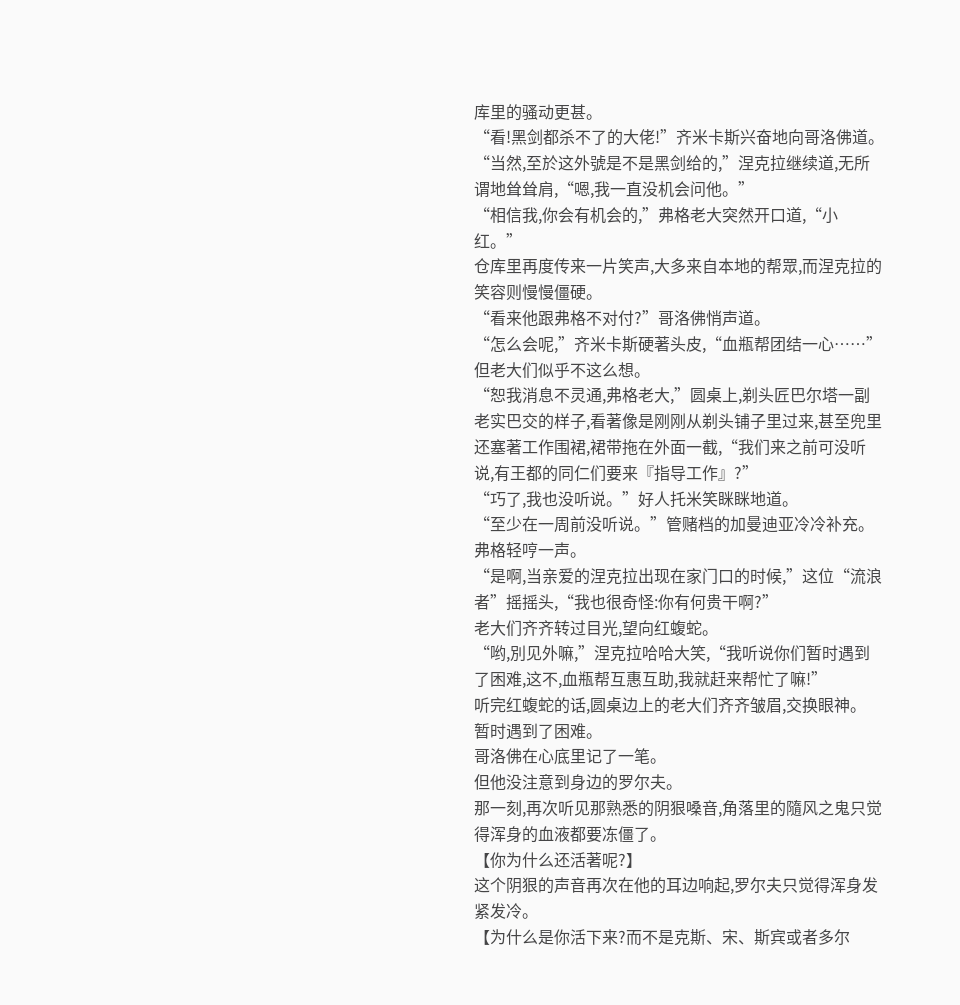库里的骚动更甚。
“看!黑剑都杀不了的大佬!”齐米卡斯兴奋地向哥洛佛道。
“当然,至於这外號是不是黑剑给的,”涅克拉继续道,无所谓地耸耸肩,“嗯,我一直没机会问他。”
“相信我,你会有机会的,”弗格老大突然开口道,“小红。”
仓库里再度传来一片笑声,大多来自本地的帮眾,而涅克拉的笑容则慢慢僵硬。
“看来他跟弗格不对付?”哥洛佛悄声道。
“怎么会呢,”齐米卡斯硬著头皮,“血瓶帮团结一心……”
但老大们似乎不这么想。
“恕我消息不灵通,弗格老大,”圆桌上,剃头匠巴尔塔一副老实巴交的样子,看著像是刚刚从剃头铺子里过来,甚至兜里还塞著工作围裙,裙带拖在外面一截,“我们来之前可没听说,有王都的同仁们要来『指导工作』?”
“巧了,我也没听说。”好人托米笑眯眯地道。
“至少在一周前没听说。”管赌档的加曼迪亚冷冷补充。
弗格轻哼一声。
“是啊,当亲爱的涅克拉出现在家门口的时候,”这位“流浪者”摇摇头,“我也很奇怪:你有何贵干啊?”
老大们齐齐转过目光,望向红蝮蛇。
“哟,別见外嘛,”涅克拉哈哈大笑,“我听说你们暂时遇到了困难,这不,血瓶帮互惠互助,我就赶来帮忙了嘛!”
听完红蝮蛇的话,圆桌边上的老大们齐齐皱眉,交换眼神。
暂时遇到了困难。
哥洛佛在心底里记了一笔。
但他没注意到身边的罗尔夫。
那一刻,再次听见那熟悉的阴狠嗓音,角落里的隨风之鬼只觉得浑身的血液都要冻僵了。
【你为什么还活著呢?】
这个阴狠的声音再次在他的耳边响起,罗尔夫只觉得浑身发紧发冷。
【为什么是你活下来?而不是克斯、宋、斯宾或者多尔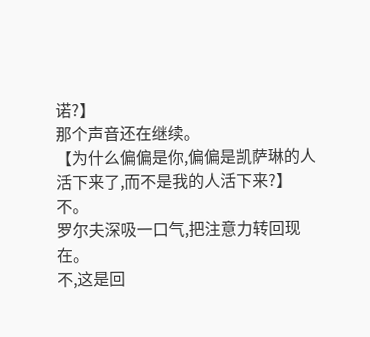诺?】
那个声音还在继续。
【为什么偏偏是你,偏偏是凯萨琳的人活下来了,而不是我的人活下来?】
不。
罗尔夫深吸一口气,把注意力转回现在。
不,这是回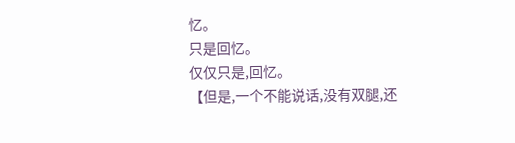忆。
只是回忆。
仅仅只是,回忆。
【但是,一个不能说话,没有双腿,还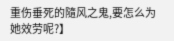重伤垂死的隨风之鬼,要怎么为她效劳呢?】